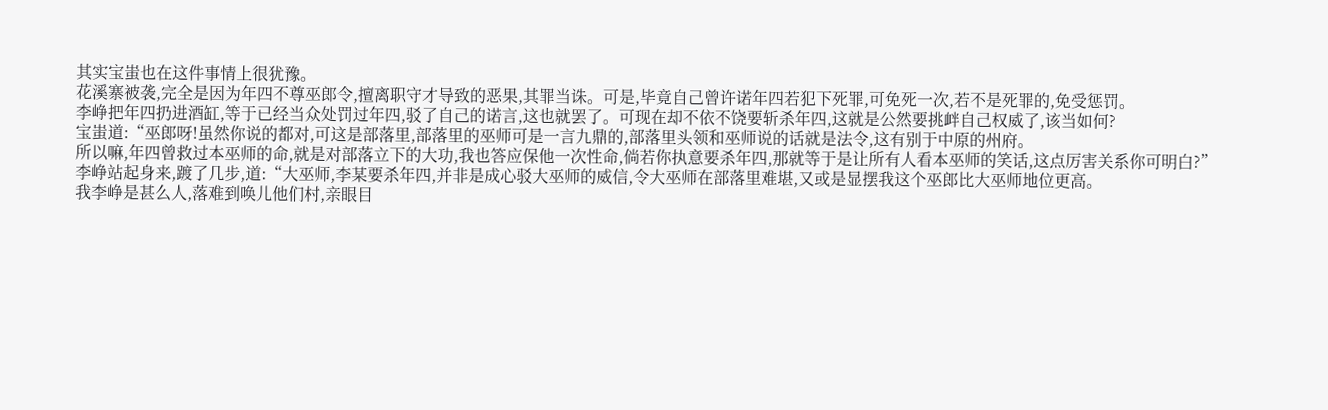其实宝蚩也在这件事情上很犹豫。
花溪寨被袭,完全是因为年四不尊巫郎令,擅离职守才导致的恶果,其罪当诛。可是,毕竟自己曾许诺年四若犯下死罪,可免死一次,若不是死罪的,免受惩罚。
李峥把年四扔进酒缸,等于已经当众处罚过年四,驳了自己的诺言,这也就罢了。可现在却不依不饶要斩杀年四,这就是公然要挑衅自己权威了,该当如何?
宝蚩道:“巫郎呀!虽然你说的都对,可这是部落里,部落里的巫师可是一言九鼎的,部落里头领和巫师说的话就是法令,这有别于中原的州府。
所以嘛,年四曾救过本巫师的命,就是对部落立下的大功,我也答应保他一次性命,倘若你执意要杀年四,那就等于是让所有人看本巫师的笑话,这点厉害关系你可明白?”
李峥站起身来,踱了几步,道:“大巫师,李某要杀年四,并非是成心驳大巫师的威信,令大巫师在部落里难堪,又或是显摆我这个巫郎比大巫师地位更高。
我李峥是甚么人,落难到唤儿他们村,亲眼目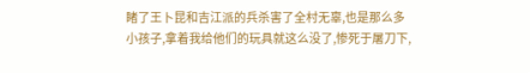睹了王卜昆和吉江派的兵杀害了全村无辜,也是那么多小孩子,拿着我给他们的玩具就这么没了,惨死于屠刀下,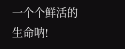一个个鲜活的生命呐!